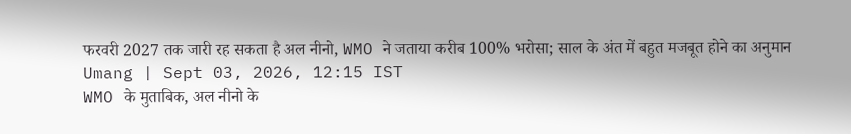फरवरी 2027 तक जारी रह सकता है अल नीनो, WMO ने जताया करीब 100% भरोसा; साल के अंत में बहुत मजबूत होने का अनुमान
Umang | Sept 03, 2026, 12:15 IST
WMO के मुताबिक, अल नीनो के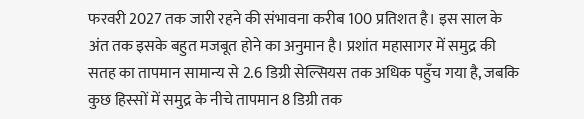फरवरी 2027 तक जारी रहने की संभावना करीब 100 प्रतिशत है। इस साल के अंत तक इसके बहुत मजबूत होने का अनुमान है। प्रशांत महासागर में समुद्र की सतह का तापमान सामान्य से 2.6 डिग्री सेल्सियस तक अधिक पहुँच गया है, जबकि कुछ हिस्सों में समुद्र के नीचे तापमान 8 डिग्री तक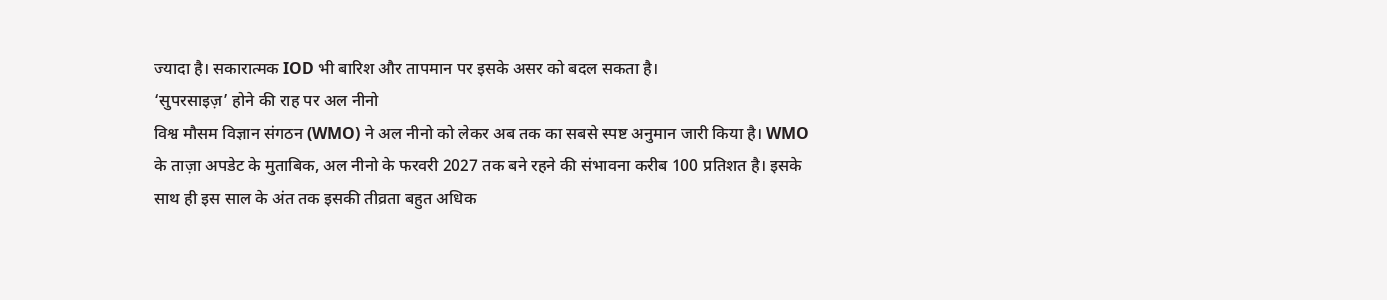ज्यादा है। सकारात्मक IOD भी बारिश और तापमान पर इसके असर को बदल सकता है।
‘सुपरसाइज़’ होने की राह पर अल नीनो
विश्व मौसम विज्ञान संगठन (WMO) ने अल नीनो को लेकर अब तक का सबसे स्पष्ट अनुमान जारी किया है। WMO के ताज़ा अपडेट के मुताबिक, अल नीनो के फरवरी 2027 तक बने रहने की संभावना करीब 100 प्रतिशत है। इसके साथ ही इस साल के अंत तक इसकी तीव्रता बहुत अधिक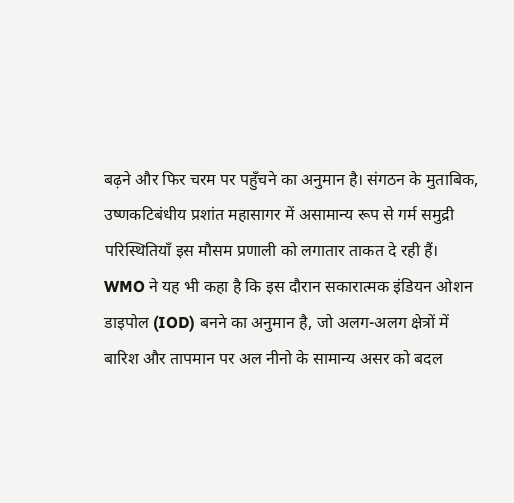बढ़ने और फिर चरम पर पहुँचने का अनुमान है। संगठन के मुताबिक, उष्णकटिबंधीय प्रशांत महासागर में असामान्य रूप से गर्म समुद्री परिस्थितियाँ इस मौसम प्रणाली को लगातार ताकत दे रही हैं।
WMO ने यह भी कहा है कि इस दौरान सकारात्मक इंडियन ओशन डाइपोल (IOD) बनने का अनुमान है, जो अलग-अलग क्षेत्रों में बारिश और तापमान पर अल नीनो के सामान्य असर को बदल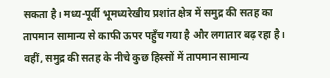सकता है। मध्य-पूर्वी भूमध्यरेखीय प्रशांत क्षेत्र में समुद्र की सतह का तापमान सामान्य से काफी ऊपर पहुँच गया है और लगातार बढ़ रहा है। वहीं, समुद्र की सतह के नीचे कुछ हिस्सों में तापमान सामान्य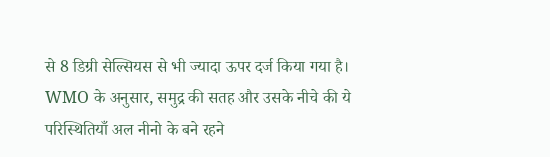से 8 डिग्री सेल्सियस से भी ज्यादा ऊपर दर्ज किया गया है। WMO के अनुसार, समुद्र की सतह और उसके नीचे की ये परिस्थितियाँ अल नीनो के बने रहने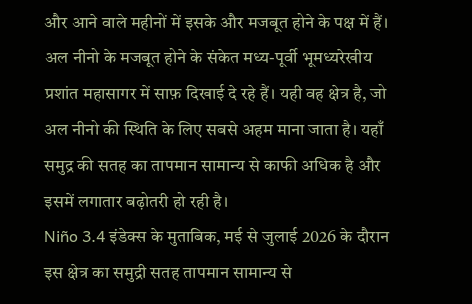और आने वाले महीनों में इसके और मजबूत होने के पक्ष में हैं।
अल नीनो के मजबूत होने के संकेत मध्य-पूर्वी भूमध्यरेखीय प्रशांत महासागर में साफ़ दिखाई दे रहे हैं। यही वह क्षेत्र है, जो अल नीनो की स्थिति के लिए सबसे अहम माना जाता है। यहाँ समुद्र की सतह का तापमान सामान्य से काफी अधिक है और इसमें लगातार बढ़ोतरी हो रही है।
Niño 3.4 इंडेक्स के मुताबिक, मई से जुलाई 2026 के दौरान इस क्षेत्र का समुद्री सतह तापमान सामान्य से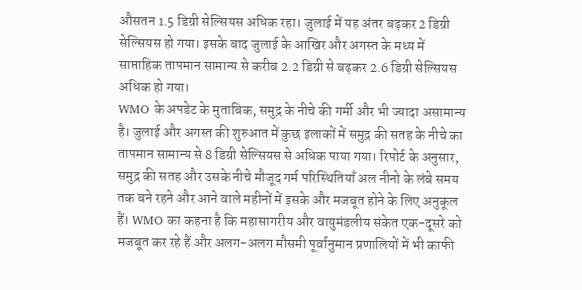औसतन 1.5 डिग्री सेल्सियस अधिक रहा। जुलाई में यह अंतर बढ़कर 2 डिग्री सेल्सियस हो गया। इसके बाद जुलाई के आखिर और अगस्त के मध्य में साप्ताहिक तापमान सामान्य से करीब 2.2 डिग्री से बढ़कर 2.6 डिग्री सेल्सियस अधिक हो गया।
WMO के अपडेट के मुताबिक, समुद्र के नीचे की गर्मी और भी ज्यादा असामान्य है। जुलाई और अगस्त की शुरुआत में कुछ इलाकों में समुद्र की सतह के नीचे का तापमान सामान्य से 8 डिग्री सेल्सियस से अधिक पाया गया। रिपोर्ट के अनुसार, समुद्र की सतह और उसके नीचे मौजूद गर्म परिस्थितियाँ अल नीनो के लंबे समय तक बने रहने और आने वाले महीनों में इसके और मजबूत होने के लिए अनुकूल हैं। WMO का कहना है कि महासागरीय और वायुमंडलीय संकेत एक-दूसरे को मजबूत कर रहे हैं और अलग-अलग मौसमी पूर्वानुमान प्रणालियों में भी काफी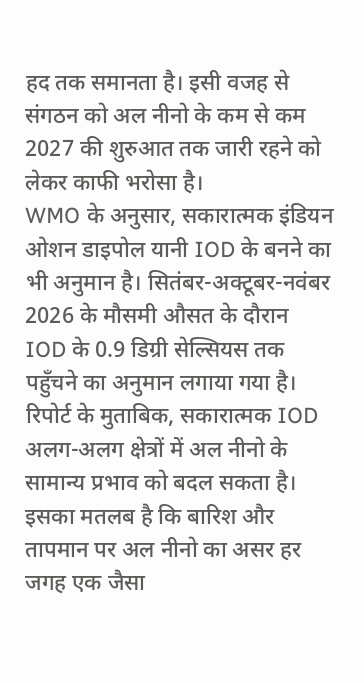हद तक समानता है। इसी वजह से संगठन को अल नीनो के कम से कम 2027 की शुरुआत तक जारी रहने को लेकर काफी भरोसा है।
WMO के अनुसार, सकारात्मक इंडियन ओशन डाइपोल यानी IOD के बनने का भी अनुमान है। सितंबर-अक्टूबर-नवंबर 2026 के मौसमी औसत के दौरान IOD के 0.9 डिग्री सेल्सियस तक पहुँचने का अनुमान लगाया गया है।
रिपोर्ट के मुताबिक, सकारात्मक IOD अलग-अलग क्षेत्रों में अल नीनो के सामान्य प्रभाव को बदल सकता है। इसका मतलब है कि बारिश और तापमान पर अल नीनो का असर हर जगह एक जैसा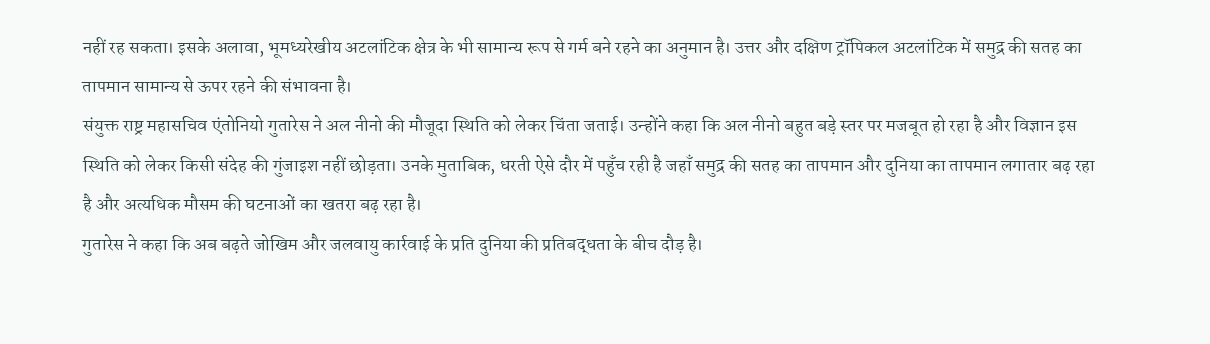नहीं रह सकता। इसके अलावा, भूमध्यरेखीय अटलांटिक क्षेत्र के भी सामान्य रूप से गर्म बने रहने का अनुमान है। उत्तर और दक्षिण ट्रॉपिकल अटलांटिक में समुद्र की सतह का तापमान सामान्य से ऊपर रहने की संभावना है।
संयुक्त राष्ट्र महासचिव एंतोनियो गुतारेस ने अल नीनो की मौजूदा स्थिति को लेकर चिंता जताई। उन्होंने कहा कि अल नीनो बहुत बड़े स्तर पर मजबूत हो रहा है और विज्ञान इस स्थिति को लेकर किसी संदेह की गुंजाइश नहीं छोड़ता। उनके मुताबिक, धरती ऐसे दौर में पहुँच रही है जहाँ समुद्र की सतह का तापमान और दुनिया का तापमान लगातार बढ़ रहा है और अत्यधिक मौसम की घटनाओं का खतरा बढ़ रहा है।
गुतारेस ने कहा कि अब बढ़ते जोखिम और जलवायु कार्रवाई के प्रति दुनिया की प्रतिबद्धता के बीच दौड़ है।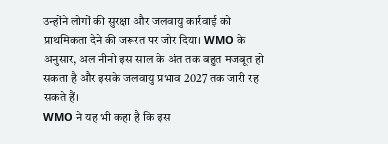उन्होंने लोगों की सुरक्षा और जलवायु कार्रवाई को प्राथमिकता देने की जरूरत पर जोर दिया। WMO के अनुसार, अल नीनो इस साल के अंत तक बहुत मजबूत हो सकता है और इसके जलवायु प्रभाव 2027 तक जारी रह सकते हैं।
WMO ने यह भी कहा है कि इस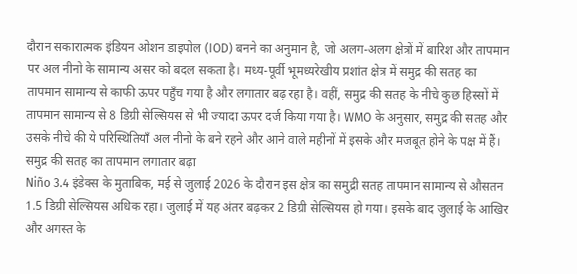दौरान सकारात्मक इंडियन ओशन डाइपोल (IOD) बनने का अनुमान है, जो अलग-अलग क्षेत्रों में बारिश और तापमान पर अल नीनो के सामान्य असर को बदल सकता है। मध्य-पूर्वी भूमध्यरेखीय प्रशांत क्षेत्र में समुद्र की सतह का तापमान सामान्य से काफी ऊपर पहुँच गया है और लगातार बढ़ रहा है। वहीं, समुद्र की सतह के नीचे कुछ हिस्सों में तापमान सामान्य से 8 डिग्री सेल्सियस से भी ज्यादा ऊपर दर्ज किया गया है। WMO के अनुसार, समुद्र की सतह और उसके नीचे की ये परिस्थितियाँ अल नीनो के बने रहने और आने वाले महीनों में इसके और मजबूत होने के पक्ष में हैं।
समुद्र की सतह का तापमान लगातार बढ़ा
Niño 3.4 इंडेक्स के मुताबिक, मई से जुलाई 2026 के दौरान इस क्षेत्र का समुद्री सतह तापमान सामान्य से औसतन 1.5 डिग्री सेल्सियस अधिक रहा। जुलाई में यह अंतर बढ़कर 2 डिग्री सेल्सियस हो गया। इसके बाद जुलाई के आखिर और अगस्त के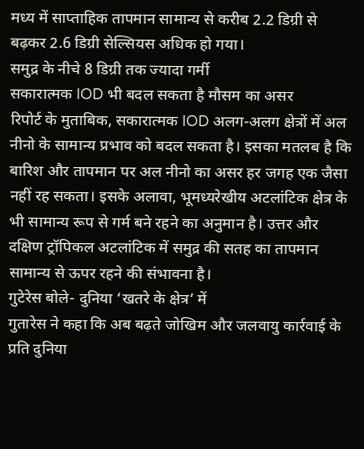मध्य में साप्ताहिक तापमान सामान्य से करीब 2.2 डिग्री से बढ़कर 2.6 डिग्री सेल्सियस अधिक हो गया।
समुद्र के नीचे 8 डिग्री तक ज्यादा गर्मी
सकारात्मक IOD भी बदल सकता है मौसम का असर
रिपोर्ट के मुताबिक, सकारात्मक IOD अलग-अलग क्षेत्रों में अल नीनो के सामान्य प्रभाव को बदल सकता है। इसका मतलब है कि बारिश और तापमान पर अल नीनो का असर हर जगह एक जैसा नहीं रह सकता। इसके अलावा, भूमध्यरेखीय अटलांटिक क्षेत्र के भी सामान्य रूप से गर्म बने रहने का अनुमान है। उत्तर और दक्षिण ट्रॉपिकल अटलांटिक में समुद्र की सतह का तापमान सामान्य से ऊपर रहने की संभावना है।
गुटेरेस बोले- दुनिया ‘खतरे के क्षेत्र’ में
गुतारेस ने कहा कि अब बढ़ते जोखिम और जलवायु कार्रवाई के प्रति दुनिया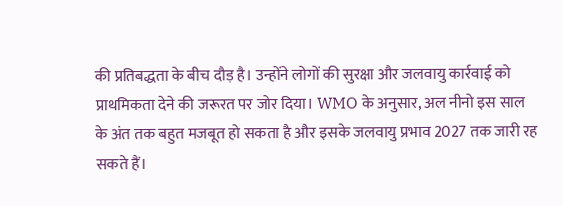की प्रतिबद्धता के बीच दौड़ है। उन्होंने लोगों की सुरक्षा और जलवायु कार्रवाई को प्राथमिकता देने की जरूरत पर जोर दिया। WMO के अनुसार, अल नीनो इस साल के अंत तक बहुत मजबूत हो सकता है और इसके जलवायु प्रभाव 2027 तक जारी रह सकते हैं।